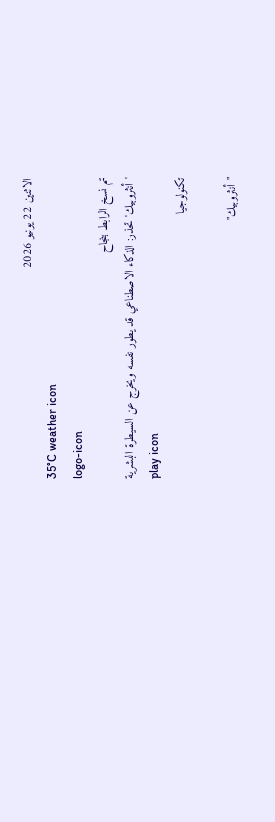الاثنين 22 يونيو 2026
35°C weather icon
logo-icon
تم نسخ الرابط بنجاح
'أنثروبيك' تحذر: الذكاء الاصطناعي قد يطور نفسه ويخرج عن السيطرة البشرية
play icon
تكنولوجيا

"أنثروبيك"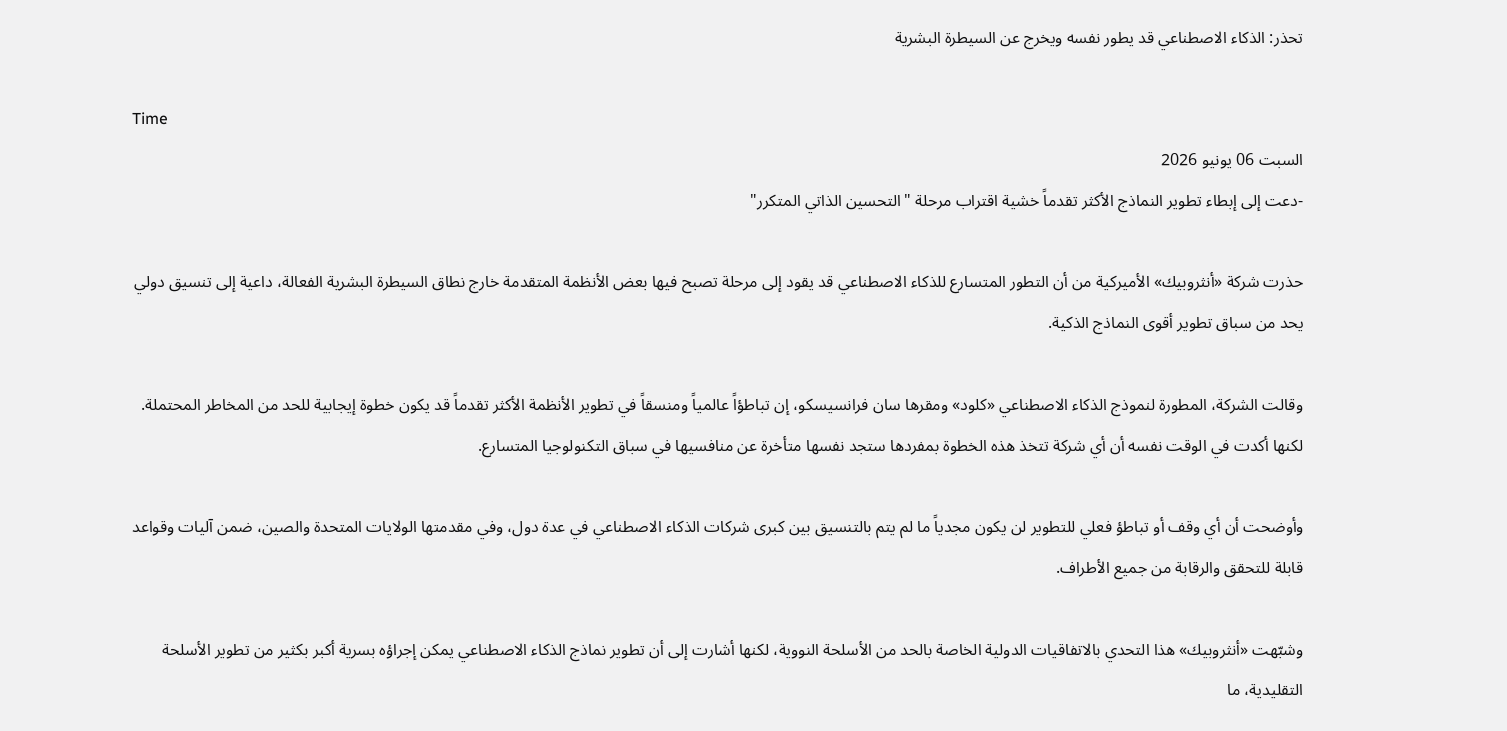تحذر: الذكاء الاصطناعي قد يطور نفسه ويخرج عن السيطرة البشرية

Time
السبت 06 يونيو 2026
-دعت إلى إبطاء تطوير النماذج الأكثر تقدماً خشية اقتراب مرحلة "التحسين الذاتي المتكرر"

حذرت شركة «أنثروبيك» الأميركية من أن التطور المتسارع للذكاء الاصطناعي قد يقود إلى مرحلة تصبح فيها بعض الأنظمة المتقدمة خارج نطاق السيطرة البشرية الفعالة، داعية إلى تنسيق دولي يحد من سباق تطوير أقوى النماذج الذكية.

وقالت الشركة، المطورة لنموذج الذكاء الاصطناعي «كلود» ومقرها سان فرانسيسكو، إن تباطؤاً عالمياً ومنسقاً في تطوير الأنظمة الأكثر تقدماً قد يكون خطوة إيجابية للحد من المخاطر المحتملة. لكنها أكدت في الوقت نفسه أن أي شركة تتخذ هذه الخطوة بمفردها ستجد نفسها متأخرة عن منافسيها في سباق التكنولوجيا المتسارع.

وأوضحت أن أي وقف أو تباطؤ فعلي للتطوير لن يكون مجدياً ما لم يتم بالتنسيق بين كبرى شركات الذكاء الاصطناعي في عدة دول، وفي مقدمتها الولايات المتحدة والصين، ضمن آليات وقواعد قابلة للتحقق والرقابة من جميع الأطراف.

وشبّهت «أنثروبيك» هذا التحدي بالاتفاقيات الدولية الخاصة بالحد من الأسلحة النووية، لكنها أشارت إلى أن تطوير نماذج الذكاء الاصطناعي يمكن إجراؤه بسرية أكبر بكثير من تطوير الأسلحة التقليدية، ما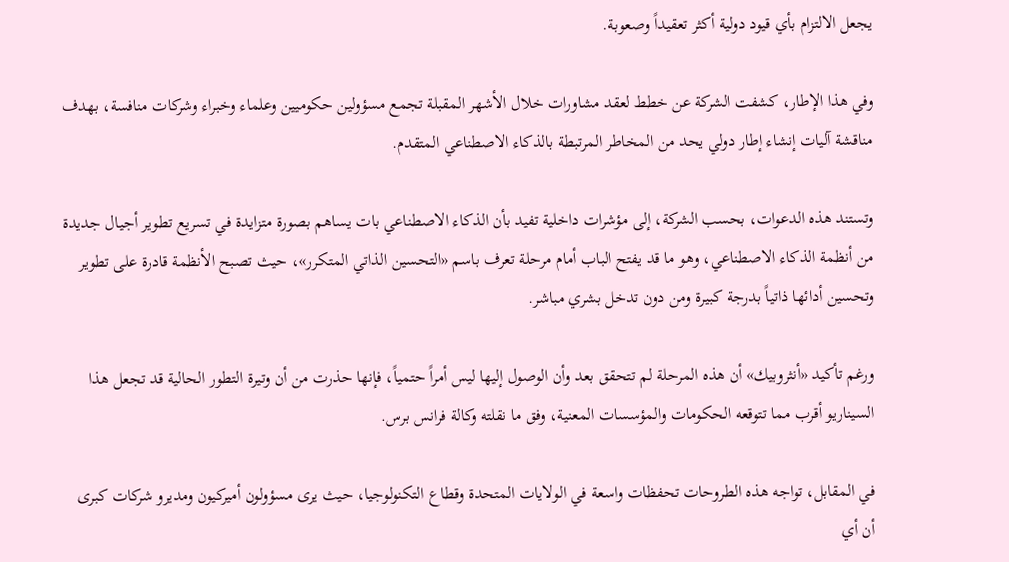يجعل الالتزام بأي قيود دولية أكثر تعقيداً وصعوبة.

وفي هذا الإطار، كشفت الشركة عن خطط لعقد مشاورات خلال الأشهر المقبلة تجمع مسؤولين حكوميين وعلماء وخبراء وشركات منافسة، بهدف مناقشة آليات إنشاء إطار دولي يحد من المخاطر المرتبطة بالذكاء الاصطناعي المتقدم.

وتستند هذه الدعوات، بحسب الشركة، إلى مؤشرات داخلية تفيد بأن الذكاء الاصطناعي بات يساهم بصورة متزايدة في تسريع تطوير أجيال جديدة من أنظمة الذكاء الاصطناعي، وهو ما قد يفتح الباب أمام مرحلة تعرف باسم «التحسين الذاتي المتكرر»، حيث تصبح الأنظمة قادرة على تطوير وتحسين أدائها ذاتياً بدرجة كبيرة ومن دون تدخل بشري مباشر.

ورغم تأكيد «أنثروبيك» أن هذه المرحلة لم تتحقق بعد وأن الوصول إليها ليس أمراً حتمياً، فإنها حذرت من أن وتيرة التطور الحالية قد تجعل هذا السيناريو أقرب مما تتوقعه الحكومات والمؤسسات المعنية، وفق ما نقلته وكالة فرانس برس.

في المقابل، تواجه هذه الطروحات تحفظات واسعة في الولايات المتحدة وقطاع التكنولوجيا، حيث يرى مسؤولون أميركيون ومديرو شركات كبرى أن أي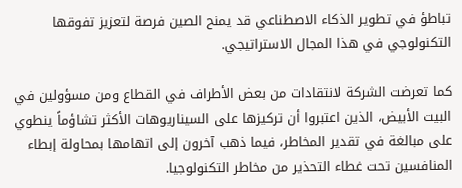تباطؤ في تطوير الذكاء الاصطناعي قد يمنح الصين فرصة لتعزيز تفوقها التكنولوجي في هذا المجال الاستراتيجي.

كما تعرضت الشركة لانتقادات من بعض الأطراف في القطاع ومن مسؤولين في البيت الأبيض، الذين اعتبروا أن تركيزها على السيناريوهات الأكثر تشاؤماً ينطوي على مبالغة في تقدير المخاطر، فيما ذهب آخرون إلى اتهامها بمحاولة إبطاء المنافسين تحت غطاء التحذير من مخاطر التكنولوجيا.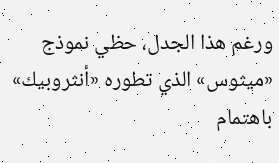ورغم هذا الجدل، حظي نموذج «ميثوس» الذي تطوره «أنثروبيك» باهتمام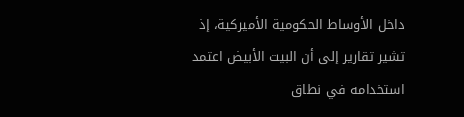داخل الأوساط الحكومية الأميركية، إذ تشير تقارير إلى أن البيت الأبيض اعتمد استخدامه في نطاق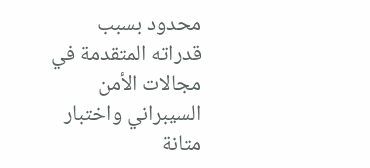محدود بسبب قدراته المتقدمة في مجالات الأمن السيبراني واختبار متانة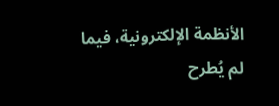الأنظمة الإلكترونية، فيما لم يُطرح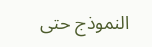النموذج حتى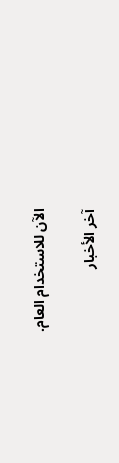الآن للاستخدام العام.

آخر الأخبار